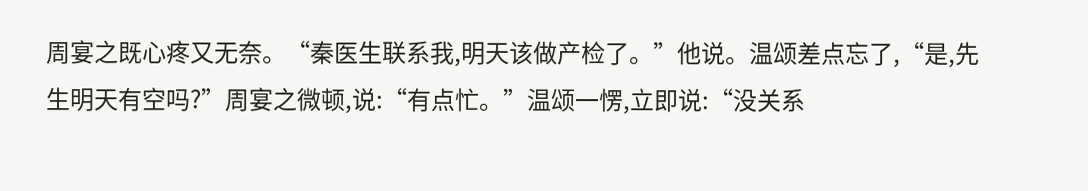周宴之既心疼又无奈。“秦医生联系我,明天该做产检了。”他说。温颂差点忘了,“是,先生明天有空吗?”周宴之微顿,说:“有点忙。”温颂一愣,立即说:“没关系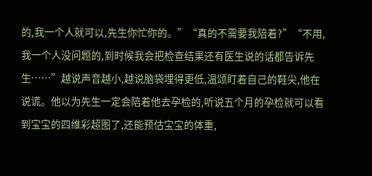的,我一个人就可以,先生你忙你的。”“真的不需要我陪着?”“不用,我一个人没问题的,到时候我会把检查结果还有医生说的话都告诉先生……”越说声音越小,越说脑袋埋得更低,温颂盯着自己的鞋尖,他在说谎。他以为先生一定会陪着他去孕检的,听说五个月的孕检就可以看到宝宝的四维彩超图了,还能预估宝宝的体重,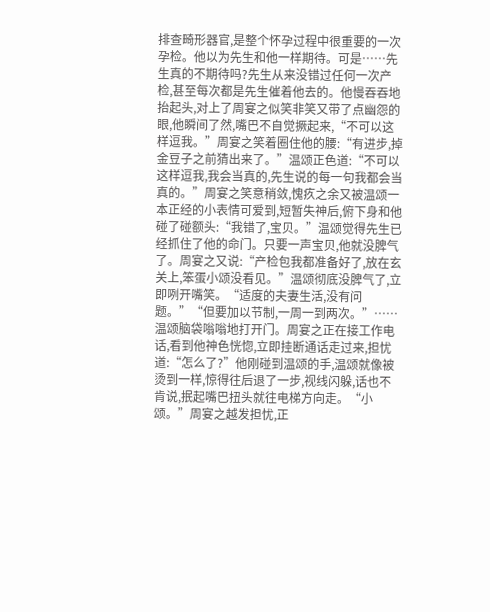排查畸形器官,是整个怀孕过程中很重要的一次孕检。他以为先生和他一样期待。可是……先生真的不期待吗?先生从来没错过任何一次产检,甚至每次都是先生催着他去的。他慢吞吞地抬起头,对上了周宴之似笑非笑又带了点幽怨的眼,他瞬间了然,嘴巴不自觉撅起来,“不可以这样逗我。”周宴之笑着圈住他的腰:“有进步,掉金豆子之前猜出来了。”温颂正色道:“不可以这样逗我,我会当真的,先生说的每一句我都会当真的。”周宴之笑意稍敛,愧疚之余又被温颂一本正经的小表情可爱到,短暂失神后,俯下身和他碰了碰额头:“我错了,宝贝。”温颂觉得先生已经抓住了他的命门。只要一声宝贝,他就没脾气了。周宴之又说:“产检包我都准备好了,放在玄关上,笨蛋小颂没看见。”温颂彻底没脾气了,立即咧开嘴笑。“适度的夫妻生活,没有问题。”“但要加以节制,一周一到两次。”……温颂脑袋嗡嗡地打开门。周宴之正在接工作电话,看到他神色恍惚,立即挂断通话走过来,担忧道:“怎么了?”他刚碰到温颂的手,温颂就像被烫到一样,惊得往后退了一步,视线闪躲,话也不肯说,抿起嘴巴扭头就往电梯方向走。“小颂。”周宴之越发担忧,正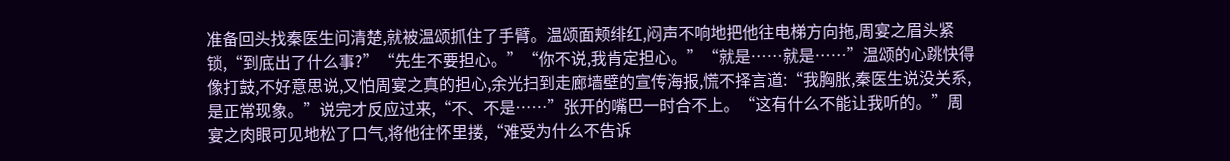准备回头找秦医生问清楚,就被温颂抓住了手臂。温颂面颊绯红,闷声不响地把他往电梯方向拖,周宴之眉头紧锁,“到底出了什么事?”“先生不要担心。”“你不说,我肯定担心。”“就是……就是……”温颂的心跳快得像打鼓,不好意思说,又怕周宴之真的担心,余光扫到走廊墙壁的宣传海报,慌不择言道:“我胸胀,秦医生说没关系,是正常现象。”说完才反应过来,“不、不是……”张开的嘴巴一时合不上。“这有什么不能让我听的。”周宴之肉眼可见地松了口气,将他往怀里搂,“难受为什么不告诉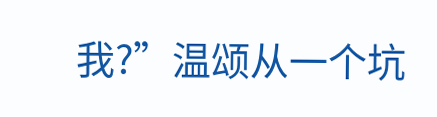我?”温颂从一个坑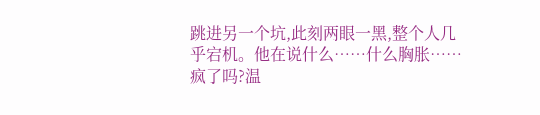跳进另一个坑,此刻两眼一黑,整个人几乎宕机。他在说什么……什么胸胀……疯了吗?温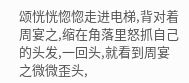颂恍恍惚惚走进电梯,背对着周宴之,缩在角落里怒抓自己的头发,一回头,就看到周宴之微微歪头,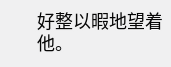好整以暇地望着他。